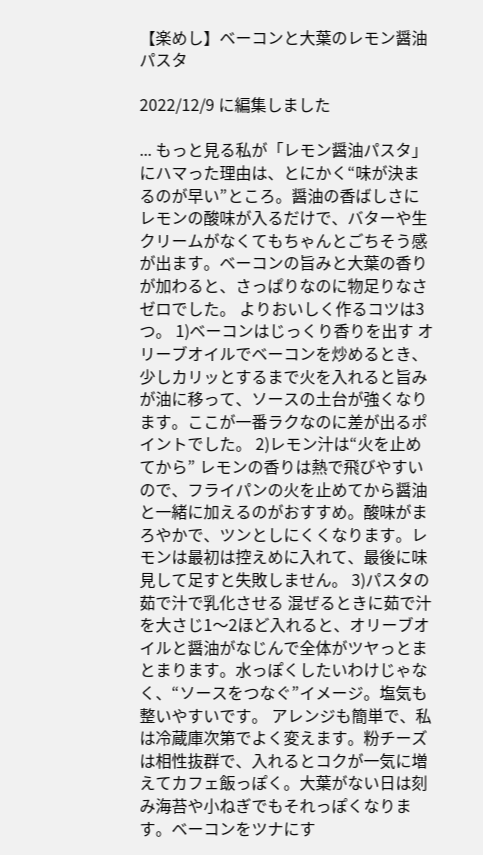【楽めし】ベーコンと大葉のレモン醤油パスタ

2022/12/9 に編集しました

... もっと見る私が「レモン醤油パスタ」にハマった理由は、とにかく“味が決まるのが早い”ところ。醤油の香ばしさにレモンの酸味が入るだけで、バターや生クリームがなくてもちゃんとごちそう感が出ます。ベーコンの旨みと大葉の香りが加わると、さっぱりなのに物足りなさゼロでした。 よりおいしく作るコツは3つ。 1)ベーコンはじっくり香りを出す オリーブオイルでベーコンを炒めるとき、少しカリッとするまで火を入れると旨みが油に移って、ソースの土台が強くなります。ここが一番ラクなのに差が出るポイントでした。 2)レモン汁は“火を止めてから” レモンの香りは熱で飛びやすいので、フライパンの火を止めてから醤油と一緒に加えるのがおすすめ。酸味がまろやかで、ツンとしにくくなります。レモンは最初は控えめに入れて、最後に味見して足すと失敗しません。 3)パスタの茹で汁で乳化させる 混ぜるときに茹で汁を大さじ1〜2ほど入れると、オリーブオイルと醤油がなじんで全体がツヤっとまとまります。水っぽくしたいわけじゃなく、“ソースをつなぐ”イメージ。塩気も整いやすいです。 アレンジも簡単で、私は冷蔵庫次第でよく変えます。粉チーズは相性抜群で、入れるとコクが一気に増えてカフェ飯っぽく。大葉がない日は刻み海苔や小ねぎでもそれっぽくなります。ベーコンをツナにす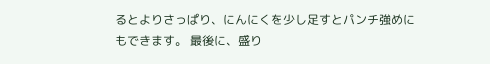るとよりさっぱり、にんにくを少し足すとパンチ強めにもできます。 最後に、盛り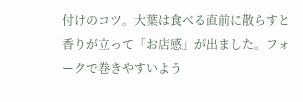付けのコツ。大葉は食べる直前に散らすと香りが立って「お店感」が出ました。フォークで巻きやすいよう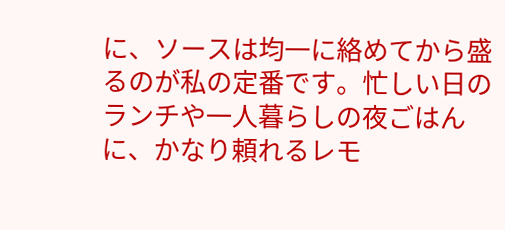に、ソースは均一に絡めてから盛るのが私の定番です。忙しい日のランチや一人暮らしの夜ごはんに、かなり頼れるレモ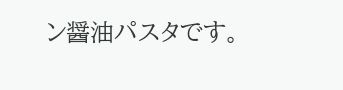ン醤油パスタです。